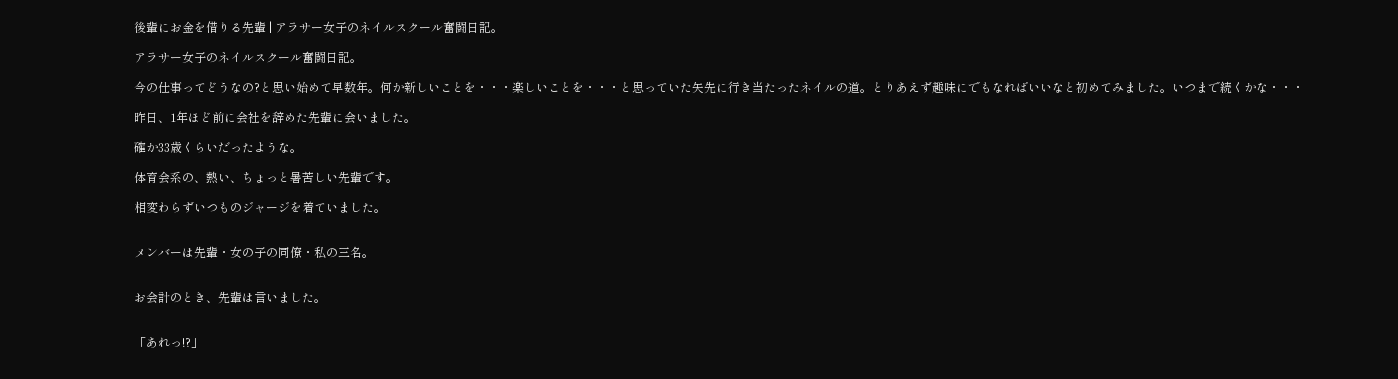後輩にお金を借りる先輩 | アラサー女子のネイルスクール奮闘日記。

アラサー女子のネイルスクール奮闘日記。

今の仕事ってどうなの?と思い始めて早数年。何か新しいことを・・・楽しいことを・・・と思っていた矢先に行き当たったネイルの道。とりあえず趣味にでもなればいいなと初めてみました。いつまで続くかな・・・

昨日、1年ほど前に会社を辞めた先輩に会いました。

確か33歳くらいだったような。

体育会系の、熱い、ちょっと暑苦しい先輩です。

相変わらずいつものジャージを着ていました。


メンバーは先輩・女の子の同僚・私の三名。


お会計のとき、先輩は言いました。


「あれっ!?」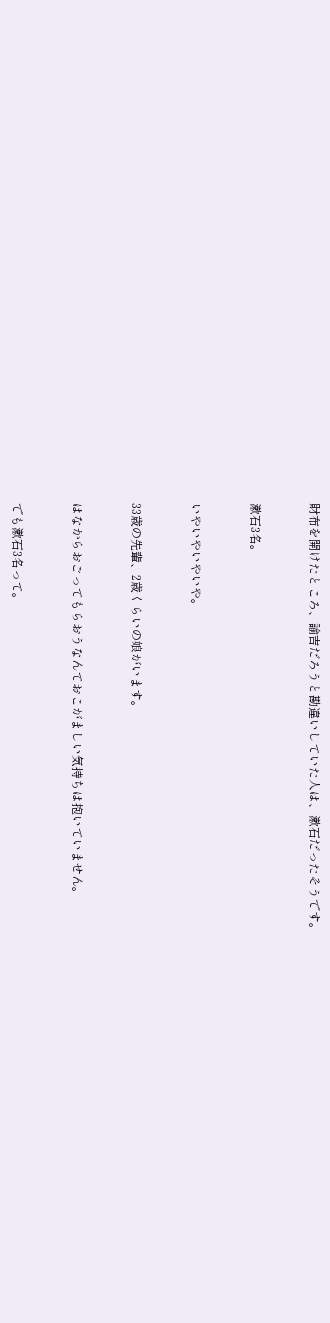財布を開けたところ、諭吉だろうと勘違いしていた人は、漱石だったそうです。


漱石3名。


いやいやいやいや。


33歳の先輩、2歳くらいの娘がいます。


はなからおごってもらおうなんておこがましい気持ちは抱いていません。


でも漱石3名って。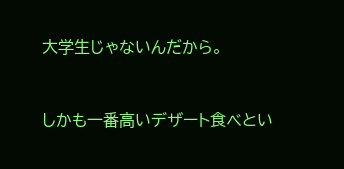大学生じゃないんだから。


しかも一番高いデザート食べとい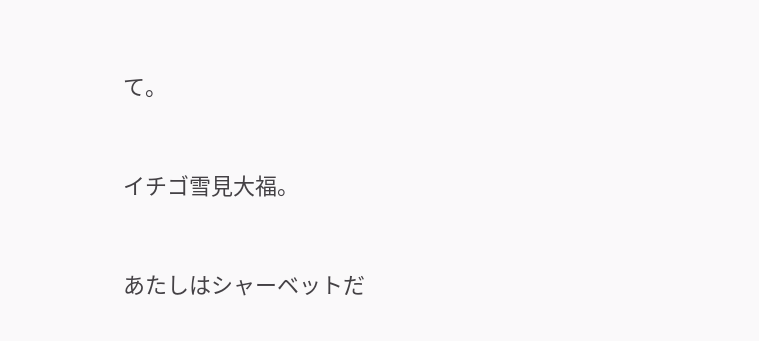て。


イチゴ雪見大福。


あたしはシャーベットだ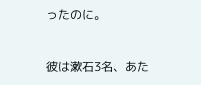ったのに。


彼は漱石3名、あた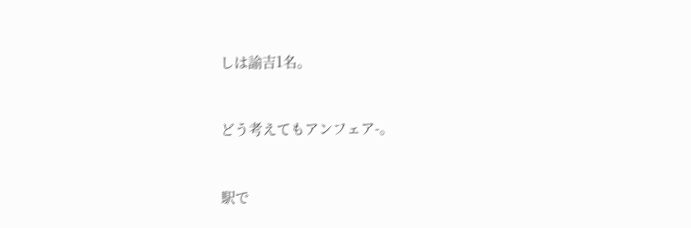しは諭吉1名。


どう考えてもアンフェア-。


駅で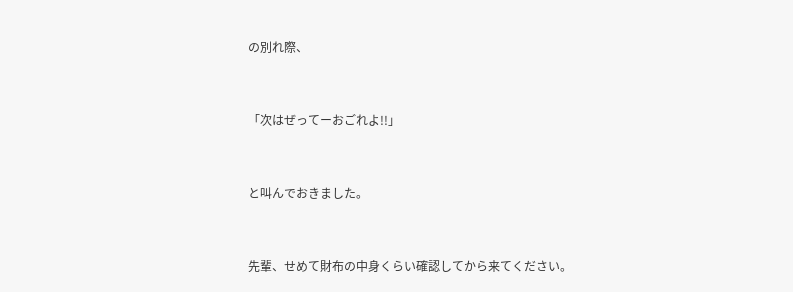の別れ際、


「次はぜってーおごれよ!!」


と叫んでおきました。


先輩、せめて財布の中身くらい確認してから来てください。